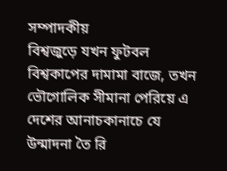সম্পাদকীয়
বিশ্বজুড়ে যখন ফুটবল বিশ্বকাপের দামামা বাজে, তখন ভৌগোলিক সীমানা পেরিয়ে এ দেশের আনাচকানাচে যে উন্মাদনা তৈ রি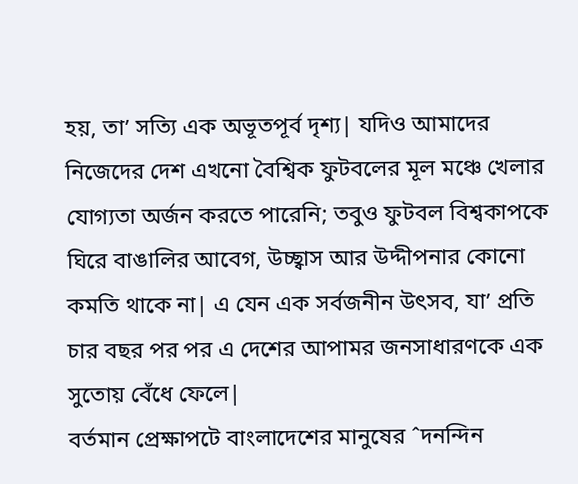হয়, তা’ সত্যি এক অভূতপূর্ব দৃশ্য| যদিও আমাদের নিজেদের দেশ এখনো বৈশ্বিক ফুটবলের মূল মঞ্চে খেলার যোগ্যতা অর্জন করতে পারেনি; তবুও ফুটবল বিশ্বকাপকে ঘিরে বাঙালির আবেগ, উচ্ছ্বাস আর উদ্দীপনার কোনো কমতি থাকে না| এ যেন এক সর্বজনীন উৎসব, যা’ প্রতি চার বছর পর পর এ দেশের আপামর জনসাধারণকে এক সুতোয় বেঁধে ফেলে|
বর্তমান প্রেক্ষাপটে বাংলাদেশের মানুষের ˆদনন্দিন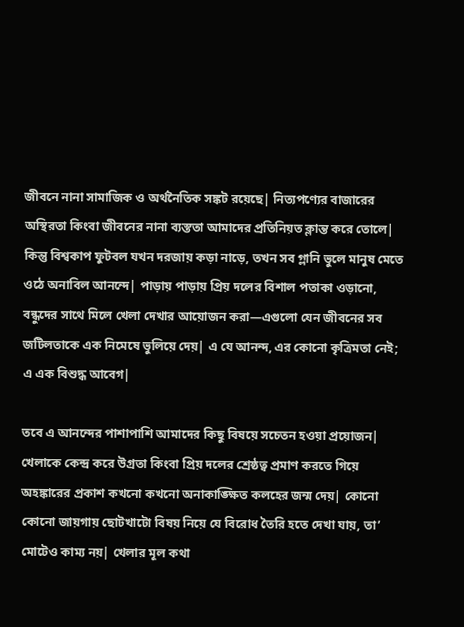জীবনে নানা সামাজিক ও অর্থনৈতিক সঙ্কট রয়েছে| নিত্যপণ্যের বাজারের অস্থিরতা কিংবা জীবনের নানা ব্যস্ততা আমাদের প্রতিনিয়ত ক্লান্ত করে তোলে| কিন্তু বিশ্বকাপ ফুটবল যখন দরজায় কড়া নাড়ে, তখন সব গ্লানি ভুলে মানুষ মেতে ওঠে অনাবিল আনন্দে| পাড়ায় পাড়ায় প্রিয় দলের বিশাল পতাকা ওড়ানো, বন্ধুদের সাথে মিলে খেলা দেখার আয়োজন করা—এগুলো যেন জীবনের সব জটিলতাকে এক নিমেষে ভুলিয়ে দেয়| এ যে আনন্দ, এর কোনো কৃত্রিমতা নেই; এ এক বিশুদ্ধ আবেগ|

তবে এ আনন্দের পাশাপাশি আমাদের কিছু বিষয়ে সচেতন হওয়া প্রয়োজন| খেলাকে কেন্দ্র করে উগ্রতা কিংবা প্রিয় দলের শ্রেষ্ঠত্ব প্রমাণ করতে গিয়ে অহঙ্কারের প্রকাশ কখনো কখনো অনাকাঙ্ক্ষিত কলহের জন্ম দেয়| কোনো কোনো জায়গায় ছোটখাটো বিষয় নিয়ে যে বিরোধ তৈরি হতে দেখা যায়, তা’ মোটেও কাম্য নয়| খেলার মূল কথা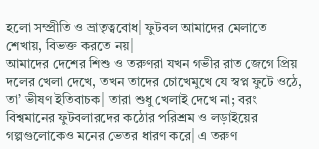হলো সম্প্রীতি ও ভ্রাতৃত্ববোধ| ফুটবল আমাদের মেলাতে শেখায়, বিভক্ত করতে নয়|
আমাদের দেশের শিশু ও তরুণরা যখন গভীর রাত জেগে প্রিয় দলের খেলা দেখে, তখন তাদের চোখেমুখে যে স্বপ্ন ফুটে ওঠে, তা’ ভীষণ ইতিবাচক| তারা শুধু খেলাই দেখে না; বরং বিশ্বমানের ফুটবলারদের কঠোর পরিশ্রম ও লড়াইয়ের গল্পগুলোকেও মনের ভেতর ধারণ করে| এ তরুণ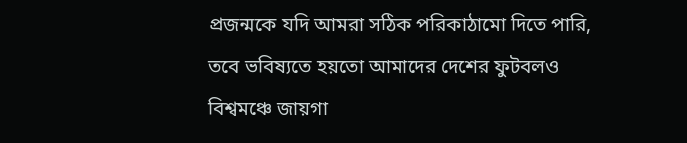প্রজন্মকে যদি আমরা সঠিক পরিকাঠামো দিতে পারি, তবে ভবিষ্যতে হয়তো আমাদের দেশের ফুটবলও বিশ্বমঞ্চে জায়গা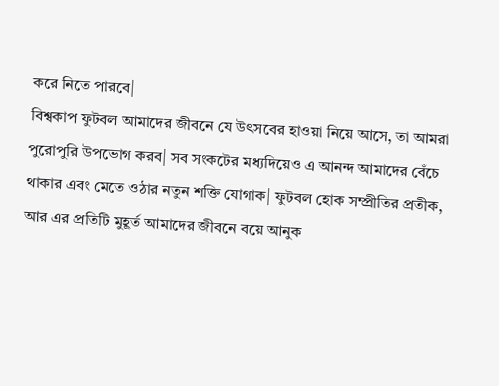করে নিতে পারবে|
বিশ্বকাপ ফুটবল আমাদের জীবনে যে উৎসবের হাওয়া নিয়ে আসে, তা আমরা পুরোপুরি উপভোগ করব| সব সংকটের মধ্যদিয়েও এ আনন্দ আমাদের বেঁচে থাকার এবং মেতে ওঠার নতুন শক্তি যোগাক| ফুটবল হোক সম্প্রীতির প্রতীক, আর এর প্রতিটি মুহূর্ত আমাদের জীবনে বয়ে আনুক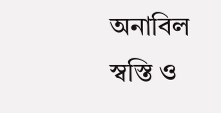অনাবিল স্বস্তি ও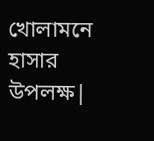খোলামনে হাসার উপলক্ষ|